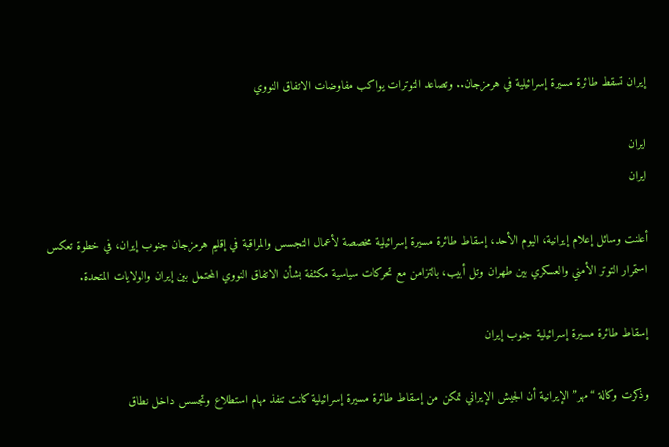إيران تسقط طائرة مسيرة إسرائيلية في هرمزجان.. وتصاعد التوترات يواكب مفاوضات الاتفاق النووي

ايران
ايران

أعلنت وسائل إعلام إيرانية، اليوم الأحد، إسقاط طائرة مسيرة إسرائيلية مخصصة لأعمال التجسس والمراقبة في إقليم هرمزجان جنوب إيران، في خطوة تعكس استمرار التوتر الأمني والعسكري بين طهران وتل أبيب، بالتزامن مع تحركات سياسية مكثفة بشأن الاتفاق النووي المحتمل بين إيران والولايات المتحدة.

إسقاط طائرة مسيرة إسرائيلية جنوب إيران

وذكرت وكالة “مهر” الإيرانية أن الجيش الإيراني تمكن من إسقاط طائرة مسيرة إسرائيلية كانت تنفذ مهام استطلاع وتجسس داخل نطاق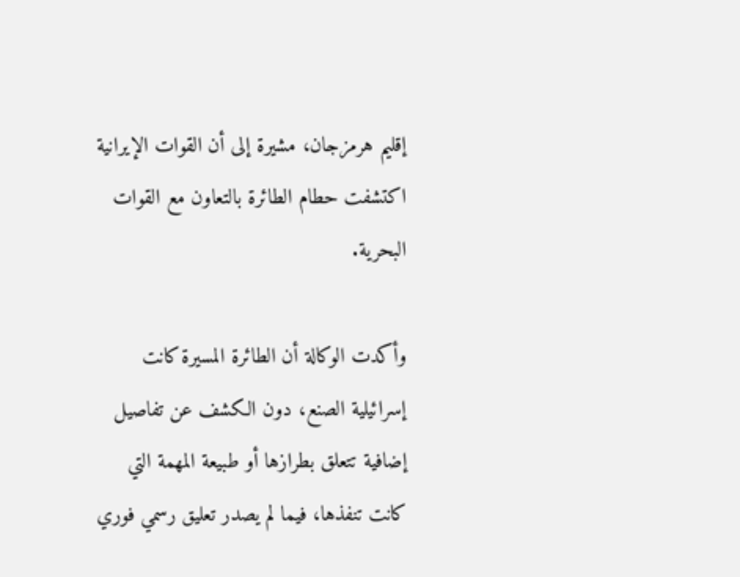إقليم هرمزجان، مشيرة إلى أن القوات الإيرانية اكتشفت حطام الطائرة بالتعاون مع القوات البحرية.

وأكدت الوكالة أن الطائرة المسيرة كانت إسرائيلية الصنع، دون الكشف عن تفاصيل إضافية تتعلق بطرازها أو طبيعة المهمة التي كانت تنفذها، فيما لم يصدر تعليق رسمي فوري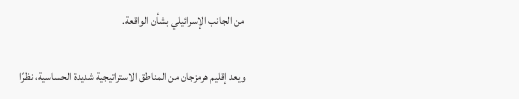من الجانب الإسرائيلي بشأن الواقعة.

ويعد إقليم هرمزجان من المناطق الاستراتيجية شديدة الحساسية، نظرًا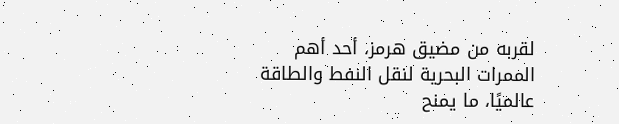لقربه من مضيق هرمز، أحد أهم الممرات البحرية لنقل النفط والطاقة عالميًا، ما يمنح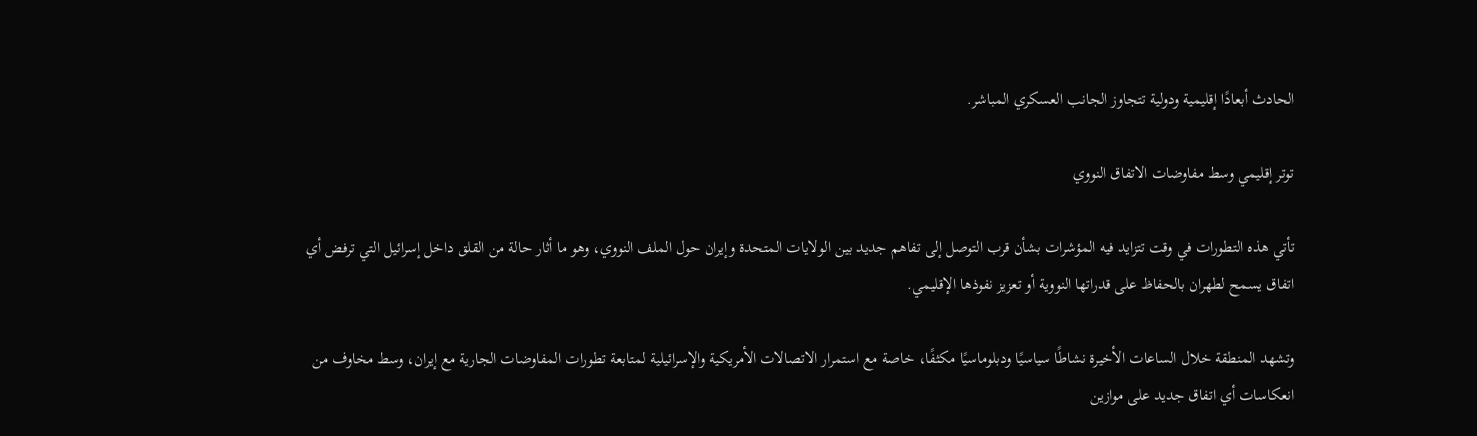الحادث أبعادًا إقليمية ودولية تتجاوز الجانب العسكري المباشر.

توتر إقليمي وسط مفاوضات الاتفاق النووي

تأتي هذه التطورات في وقت تتزايد فيه المؤشرات بشأن قرب التوصل إلى تفاهم جديد بين الولايات المتحدة وإيران حول الملف النووي، وهو ما أثار حالة من القلق داخل إسرائيل التي ترفض أي اتفاق يسمح لطهران بالحفاظ على قدراتها النووية أو تعزيز نفوذها الإقليمي.

وتشهد المنطقة خلال الساعات الأخيرة نشاطًا سياسيًا ودبلوماسيًا مكثفًا، خاصة مع استمرار الاتصالات الأمريكية والإسرائيلية لمتابعة تطورات المفاوضات الجارية مع إيران، وسط مخاوف من انعكاسات أي اتفاق جديد على موازين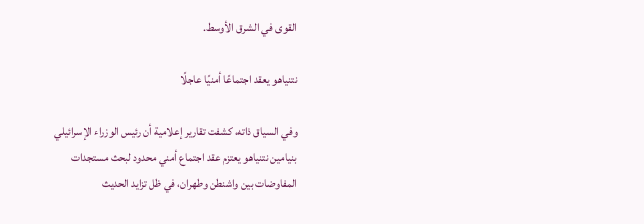القوى في الشرق الأوسط.

نتنياهو يعقد اجتماعًا أمنيًا عاجلًا

وفي السياق ذاته، كشفت تقارير إعلامية أن رئيس الوزراء الإسرائيلي بنيامين نتنياهو يعتزم عقد اجتماع أمني محدود لبحث مستجدات المفاوضات بين واشنطن وطهران، في ظل تزايد الحديث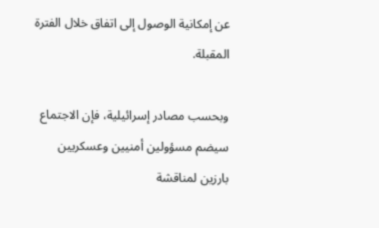عن إمكانية الوصول إلى اتفاق خلال الفترة المقبلة.

وبحسب مصادر إسرائيلية، فإن الاجتماع سيضم مسؤولين أمنيين وعسكريين بارزين لمناقشة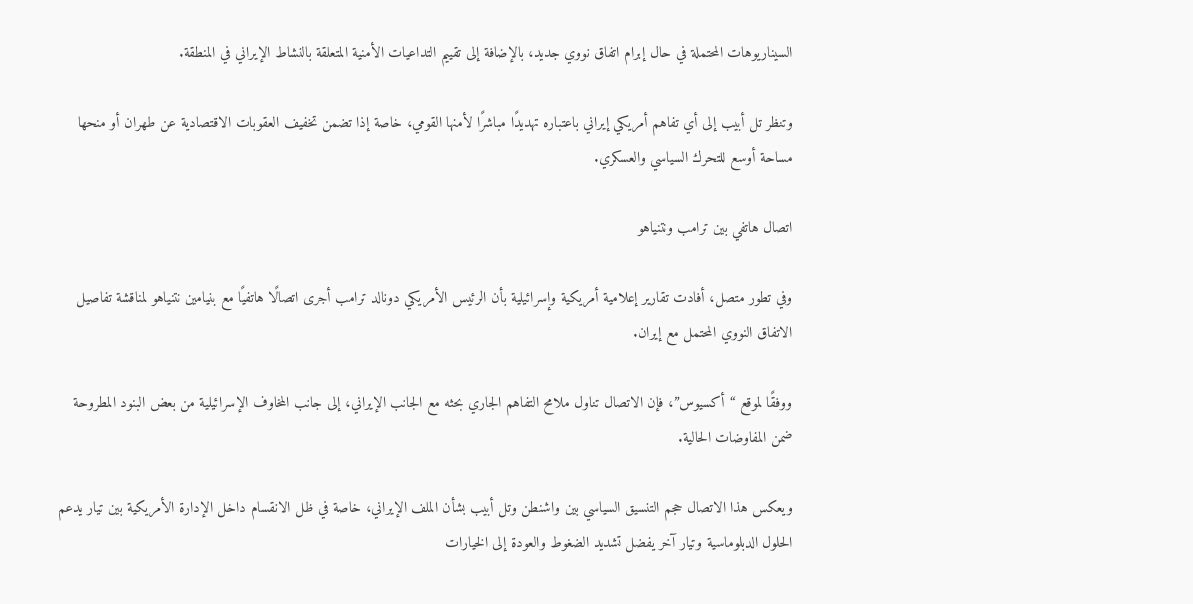السيناريوهات المحتملة في حال إبرام اتفاق نووي جديد، بالإضافة إلى تقييم التداعيات الأمنية المتعلقة بالنشاط الإيراني في المنطقة.

وتنظر تل أبيب إلى أي تفاهم أمريكي إيراني باعتباره تهديدًا مباشرًا لأمنها القومي، خاصة إذا تضمن تخفيف العقوبات الاقتصادية عن طهران أو منحها مساحة أوسع للتحرك السياسي والعسكري.

اتصال هاتفي بين ترامب ونتنياهو

وفي تطور متصل، أفادت تقارير إعلامية أمريكية وإسرائيلية بأن الرئيس الأمريكي دونالد ترامب أجرى اتصالًا هاتفيًا مع بنيامين نتنياهو لمناقشة تفاصيل الاتفاق النووي المحتمل مع إيران.

ووفقًا لموقع “أكسيوس”، فإن الاتصال تناول ملامح التفاهم الجاري بحثه مع الجانب الإيراني، إلى جانب المخاوف الإسرائيلية من بعض البنود المطروحة ضمن المفاوضات الحالية.

ويعكس هذا الاتصال حجم التنسيق السياسي بين واشنطن وتل أبيب بشأن الملف الإيراني، خاصة في ظل الانقسام داخل الإدارة الأمريكية بين تيار يدعم الحلول الدبلوماسية وتيار آخر يفضل تشديد الضغوط والعودة إلى الخيارات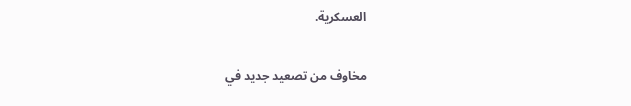العسكرية.

مخاوف من تصعيد جديد في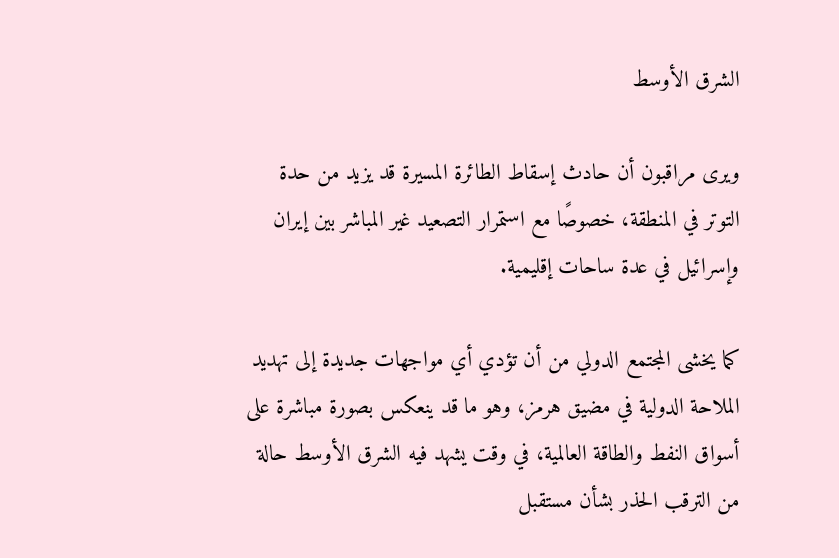الشرق الأوسط

ويرى مراقبون أن حادث إسقاط الطائرة المسيرة قد يزيد من حدة التوتر في المنطقة، خصوصًا مع استمرار التصعيد غير المباشر بين إيران وإسرائيل في عدة ساحات إقليمية.

كما يخشى المجتمع الدولي من أن تؤدي أي مواجهات جديدة إلى تهديد الملاحة الدولية في مضيق هرمز، وهو ما قد ينعكس بصورة مباشرة على أسواق النفط والطاقة العالمية، في وقت يشهد فيه الشرق الأوسط حالة من الترقب الحذر بشأن مستقبل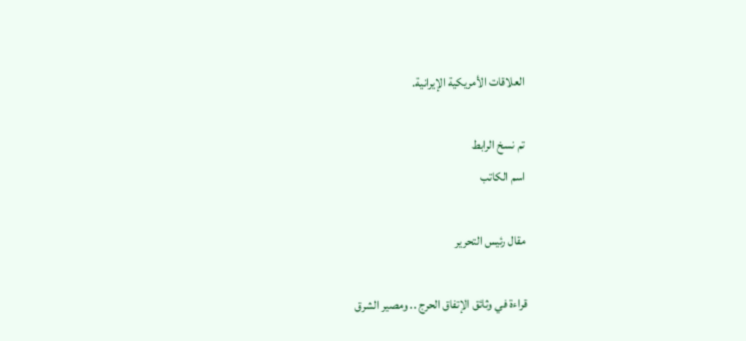العلاقات الأمريكية الإيرانية.

تم نسخ الرابط
اسم الكاتب

مقال رئيس التحرير

قراءة في وثائق الإتفاق الحرج .. ومصير الشرق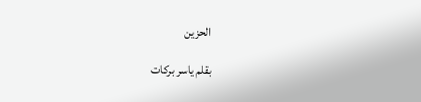الحزين

بقلم ياسر بركات